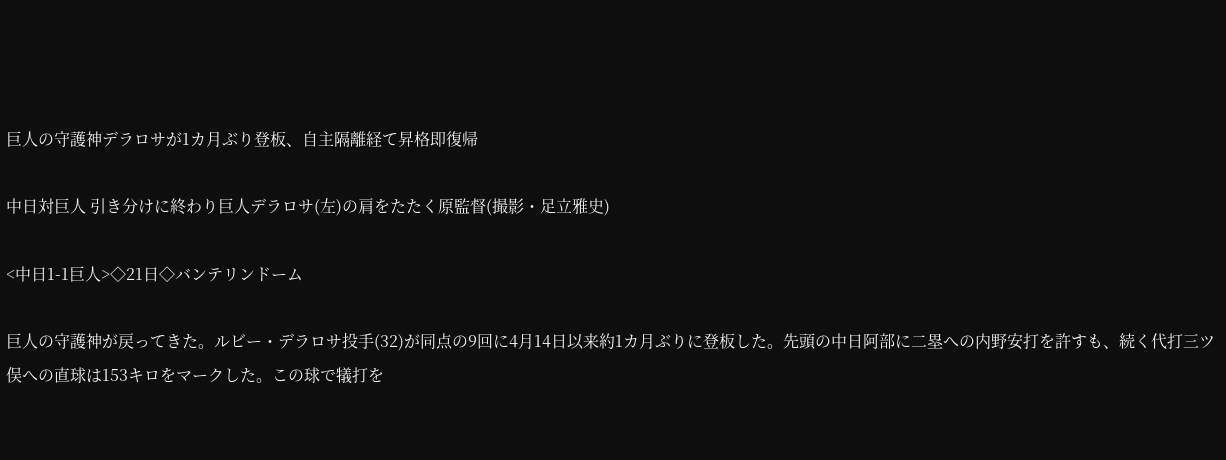巨人の守護神デラロサが1カ月ぶり登板、自主隔離経て昇格即復帰

中日対巨人 引き分けに終わり巨人デラロサ(左)の肩をたたく原監督(撮影・足立雅史)

<中日1-1巨人>◇21日◇バンテリンドーム

巨人の守護神が戻ってきた。ルビー・デラロサ投手(32)が同点の9回に4月14日以来約1カ月ぶりに登板した。先頭の中日阿部に二塁への内野安打を許すも、続く代打三ツ俣への直球は153キロをマークした。この球で犠打を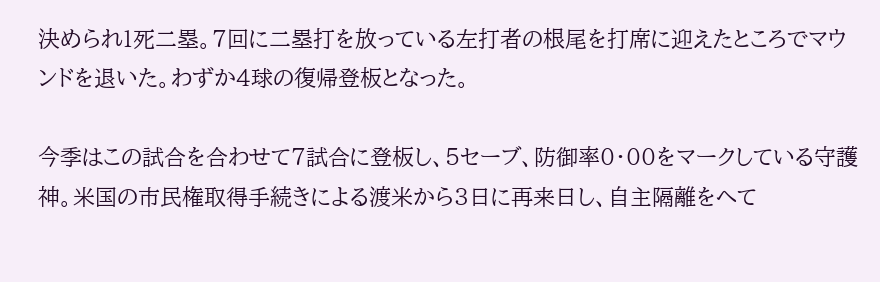決められ1死二塁。7回に二塁打を放っている左打者の根尾を打席に迎えたところでマウンドを退いた。わずか4球の復帰登板となった。

今季はこの試合を合わせて7試合に登板し、5セーブ、防御率0・00をマークしている守護神。米国の市民権取得手続きによる渡米から3日に再来日し、自主隔離をへて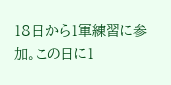18日から1軍練習に参加。この日に1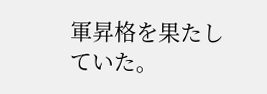軍昇格を果たしていた。